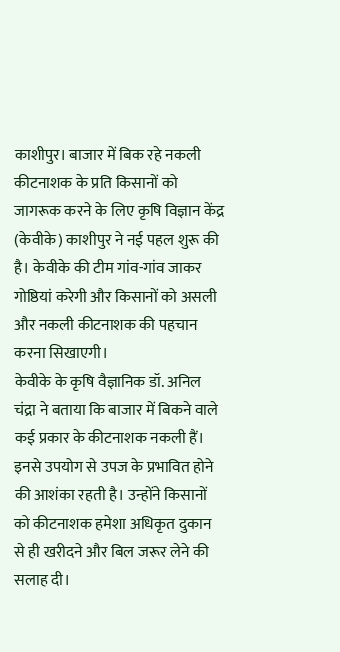काशीपुर। बाजार में बिक रहे नकली कीटनाशक के प्रति किसानों को जागरूक करने के लिए कृषि विज्ञान केंद्र (केवीके) काशीपुर ने नई पहल शुरू की है। केवीके की टीम गांव-गांव जाकर गोष्ठियां करेगी और किसानों को असली और नकली कीटनाशक की पहचान करना सिखाएगी।
केवीके के कृषि वैज्ञानिक डॉ. अनिल चंद्रा ने बताया कि बाजार में बिकने वाले कई प्रकार के कीटनाशक नकली हैं। इनसे उपयोग से उपज के प्रभावित होने की आशंका रहती है। उन्होंने किसानों को कीटनाशक हमेशा अधिकृत दुकान से ही खरीदने और बिल जरूर लेने की सलाह दी।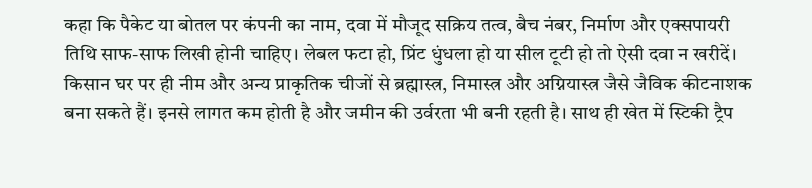कहा कि पैकेट या बोतल पर कंपनी का नाम, दवा में मौजूद सक्रिय तत्व, बैच नंबर, निर्माण और एक्सपायरी तिथि साफ-साफ लिखी होनी चाहिए। लेबल फटा हो, प्रिंट धुंधला हो या सील टूटी हो तो ऐसी दवा न खरीदें। किसान घर पर ही नीम और अन्य प्राकृतिक चीजों से ब्रह्मास्त्र, निमास्त्र और अग्नियास्त्र जैसे जैविक कीटनाशक बना सकते हैं। इनसे लागत कम होती है और जमीन की उर्वरता भी बनी रहती है। साथ ही खेत में स्टिकी ट्रैप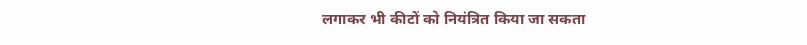लगाकर भी कीटों को नियंत्रित किया जा सकता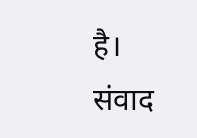है। संवाद